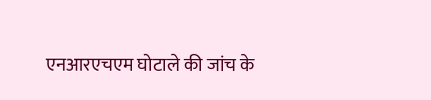एनआरएचएम घोटाले की जांच के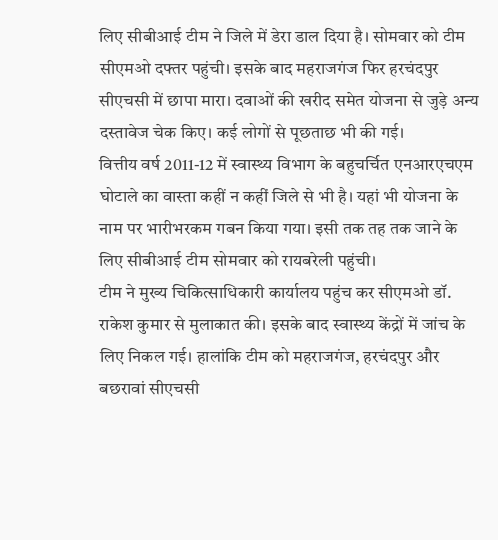लिए सीबीआई टीम ने जिले में डेरा डाल दिया है। सोमवार को टीम सीएमओ दफ्तर पहुंची। इसके बाद महराजगंज फिर हरचंदपुर सीएचसी में छापा मारा। दवाओं की खरीद समेत योजना से जुड़े अन्य दस्तावेज चेक किए। कई लोगों से पूछताछ भी की गई।
वित्तीय वर्ष 2011-12 में स्वास्थ्य विभाग के बहुचर्चित एनआरएचएम घोटाले का वास्ता कहीं न कहीं जिले से भी है। यहां भी योजना के नाम पर भारीभरकम गबन किया गया। इसी तक तह तक जाने के लिए सीबीआई टीम सोमवार को रायबरेली पहुंची।
टीम ने मुख्य चिकित्साधिकारी कार्यालय पहुंच कर सीएमओ डॉ. राकेश कुमार से मुलाकात की। इसके बाद स्वास्थ्य केंद्रों में जांच के लिए निकल गई। हालांकि टीम को महराजगंज, हरचंदपुर और बछरावां सीएचसी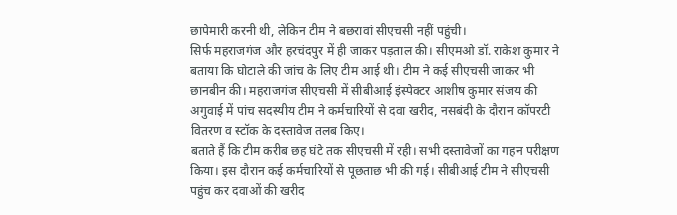छापेमारी करनी थी, लेकिन टीम ने बछरावां सीएचसी नहीं पहुंची।
सिर्फ महराजगंज और हरचंदपुर में ही जाकर पड़ताल की। सीएमओ डॉ. राकेश कुमार ने बताया कि घोटाले की जांच के लिए टीम आई थी। टीम ने कई सीएचसी जाकर भी छानबीन की। महराजगंज सीएचसी में सीबीआई इंस्पेक्टर आशीष कुमार संजय की अगुवाई में पांच सदस्यीय टीम ने कर्मचारियों से दवा खरीद, नसबंदी के दौरान कॉपरटी वितरण व स्टॉक के दस्तावेज तलब किए।
बताते हैं कि टीम करीब छह घंटे तक सीएचसी में रही। सभी दस्तावेजों का गहन परीक्षण किया। इस दौरान कई कर्मचारियों से पूछताछ भी की गई। सीबीआई टीम ने सीएचसी पहुंच कर दवाओं की खरीद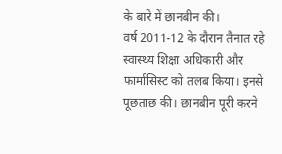के बारे में छानबीन की।
वर्ष 2011-12 के दौरान तैनात रहे स्वास्थ्य शिक्षा अधिकारी और फार्मासिस्ट को तलब किया। इनसे पूछताछ की। छानबीन पूरी करने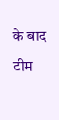के बाद टीम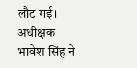लौट गई। अधीक्षक भावेश सिंह ने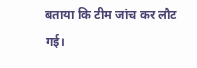बताया कि टीम जांच कर लौट गई।